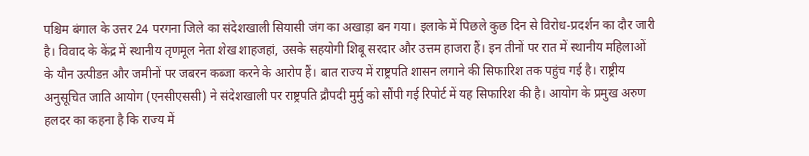पश्चिम बंगाल के उत्तर 24 परगना जिले का संदेशखाली सियासी जंग का अखाड़ा बन गया। इलाके में पिछले कुछ दिन से विरोध-प्रदर्शन का दौर जारी है। विवाद के केंद्र में स्थानीय तृणमूल नेता शेख शाहजहां, उसके सहयोगी शिबू सरदार और उत्तम हाजरा हैं। इन तीनों पर रात में स्थानीय महिलाओं के यौन उत्पीडऩ और जमीनों पर जबरन कब्जा करने के आरोप हैं। बात राज्य में राष्ट्रपति शासन लगाने की सिफारिश तक पहुंच गई है। राष्ट्रीय अनुसूचित जाति आयोग (एनसीएससी) ने संदेशखाली पर राष्ट्रपति द्रौपदी मुर्मु को सौंपी गई रिपोर्ट में यह सिफारिश की है। आयोग के प्रमुख अरुण हलदर का कहना है कि राज्य में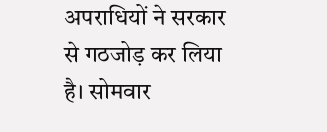अपराधियों ने सरकार से गठजोड़ कर लिया है। सोमवार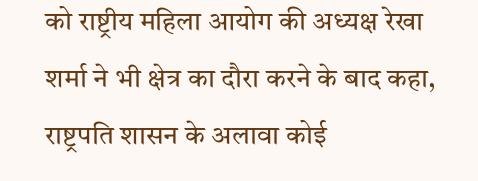को राष्ट्रीय महिला आयोग की अध्यक्ष रेखा शर्मा ने भी क्षेत्र का दौरा करने के बाद कहा, राष्ट्रपति शासन के अलावा कोई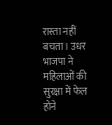रास्ता नहीं बचता। उधर भाजपा ने महिलाओं की सुरक्षा में फेल होने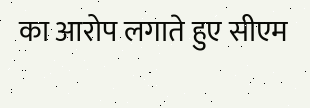का आरोप लगाते हुए सीएम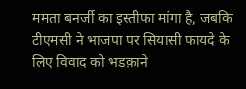ममता बनर्जी का इस्तीफा मांगा है, जबकि टीएमसी ने भाजपा पर सियासी फायदे के लिए विवाद को भडक़ाने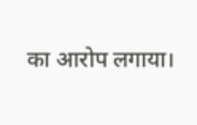का आरोप लगाया।